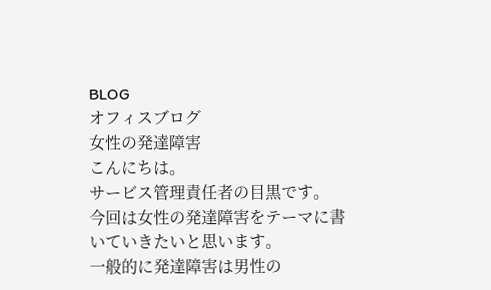BLOG
オフィスブログ
女性の発達障害
こんにちは。
サービス管理責任者の目黒です。
今回は女性の発達障害をテーマに書いていきたいと思います。
一般的に発達障害は男性の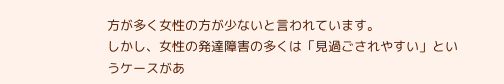方が多く女性の方が少ないと言われています。
しかし、女性の発達障害の多くは「見過ごされやすい」というケースがあ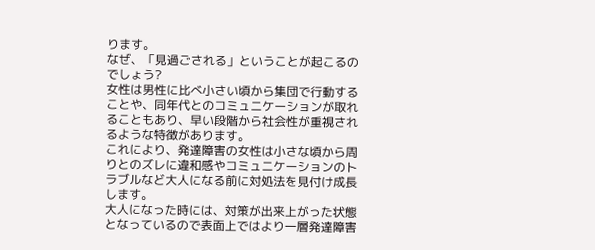ります。
なぜ、「見過ごされる」ということが起こるのでしょう?
女性は男性に比べ小さい頃から集団で行動することや、同年代とのコミュニケーションが取れることもあり、早い段階から社会性が重視されるような特徴があります。
これにより、発達障害の女性は小さな頃から周りとのズレに違和感やコミュニケーションのトラブルなど大人になる前に対処法を見付け成長します。
大人になった時には、対策が出来上がった状態となっているので表面上ではより一層発達障害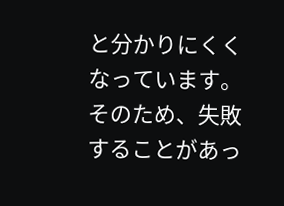と分かりにくくなっています。
そのため、失敗することがあっ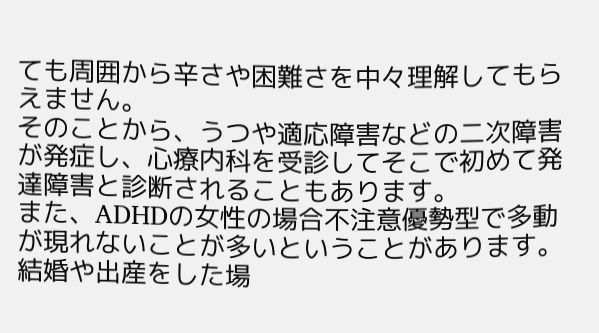ても周囲から辛さや困難さを中々理解してもらえません。
そのことから、うつや適応障害などの二次障害が発症し、心療内科を受診してそこで初めて発達障害と診断されることもあります。
また、ADHDの女性の場合不注意優勢型で多動が現れないことが多いということがあります。
結婚や出産をした場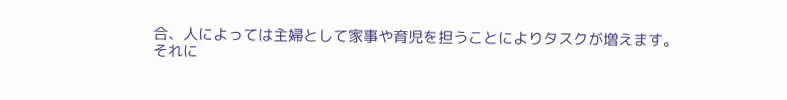合、人によっては主婦として家事や育児を担うことによりタスクが増えます。
それに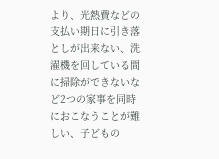より、光熱費などの支払い期日に引き落としが出来ない、洗濯機を回している間に掃除ができないなど2つの家事を同時におこなうことが難しい、子どもの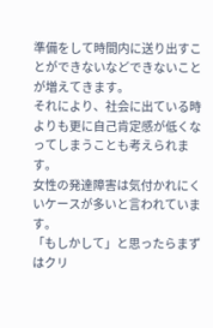準備をして時間内に送り出すことができないなどできないことが増えてきます。
それにより、社会に出ている時よりも更に自己肯定感が低くなってしまうことも考えられます。
女性の発達障害は気付かれにくいケースが多いと言われています。
「もしかして」と思ったらまずはクリ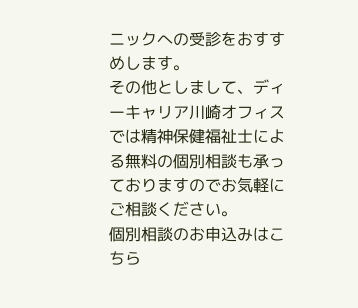ニックへの受診をおすすめします。
その他としまして、ディーキャリア川崎オフィスでは精神保健福祉士による無料の個別相談も承っておりますのでお気軽にご相談ください。
個別相談のお申込みはこちら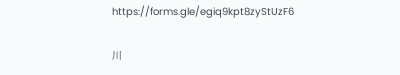https://forms.gle/egiq9kpt8zyStUzF6

川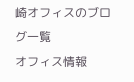崎オフィスのブログ一覧
オフィス情報